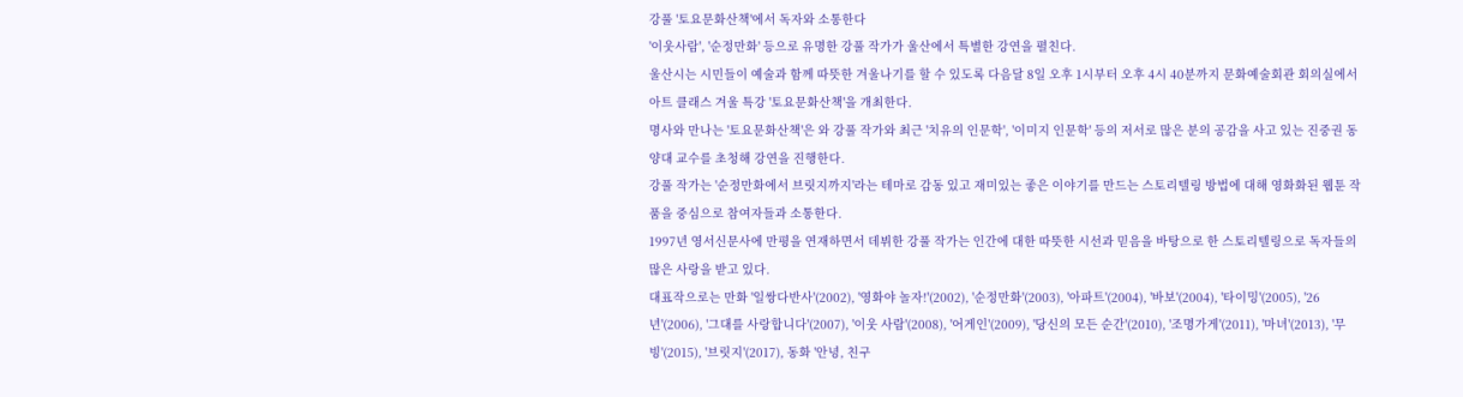강풀 '토요문화산책'에서 독자와 소통한다
'이웃사람', '순정만화' 등으로 유명한 강풀 작가가 울산에서 특별한 강연을 펼친다.
울산시는 시민들이 예술과 함께 따뜻한 겨울나기를 할 수 있도록 다음달 8일 오후 1시부터 오후 4시 40분까지 문화예술회관 회의실에서 아트 클래스 겨울 특강 '토요문화산책'을 개최한다.
명사와 만나는 '토요문화산책'은 와 강풀 작가와 최근 '치유의 인문학', '이미지 인문학' 등의 저서로 많은 분의 공감을 사고 있는 진중권 동양대 교수를 초청해 강연을 진행한다.
강풀 작가는 '순정만화에서 브릿지까지'라는 테마로 감동 있고 재미있는 좋은 이야기를 만드는 스토리텔링 방법에 대해 영화화된 웹툰 작품을 중심으로 참여자들과 소통한다.
1997년 영서신문사에 만평을 연재하면서 데뷔한 강풀 작가는 인간에 대한 따뜻한 시선과 믿음을 바탕으로 한 스토리텔링으로 독자들의 많은 사랑을 받고 있다.
대표작으로는 만화 '일쌍다반사'(2002), '영화야 놀자!'(2002), '순정만화'(2003), '아파트'(2004), '바보'(2004), '타이밍'(2005), '26년'(2006), '그대를 사랑합니다'(2007), '이웃 사람'(2008), '어게인'(2009), '당신의 모든 순간'(2010), '조명가게'(2011), '마녀'(2013), '무빙'(2015), '브릿지'(2017), 동화 '안녕, 친구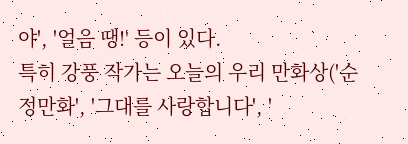야', '얼음 땡!' 등이 있다.
특히 강풍 작가는 오늘의 우리 만화상('순정만화', '그대를 사랑합니다', '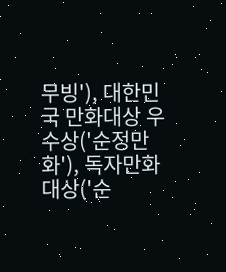무빙'), 대한민국 만화대상 우수상('순정만화'), 독자만화대상('순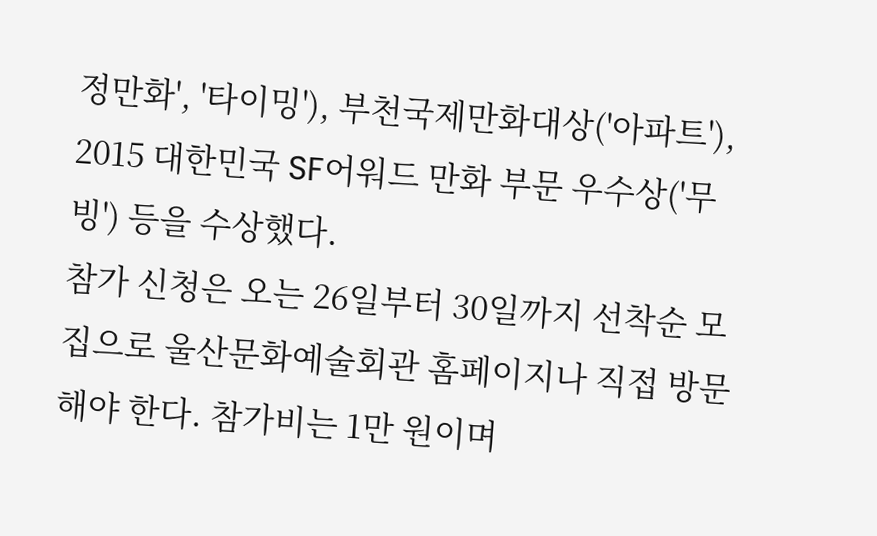정만화', '타이밍'), 부천국제만화대상('아파트'), 2015 대한민국 SF어워드 만화 부문 우수상('무빙') 등을 수상했다.
참가 신청은 오는 26일부터 30일까지 선착순 모집으로 울산문화예술회관 홈페이지나 직접 방문해야 한다. 참가비는 1만 원이며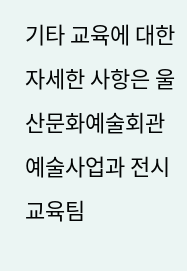기타 교육에 대한 자세한 사항은 울산문화예술회관 예술사업과 전시교육팀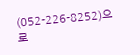(052-226-8252)으로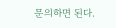문의하면 된다.